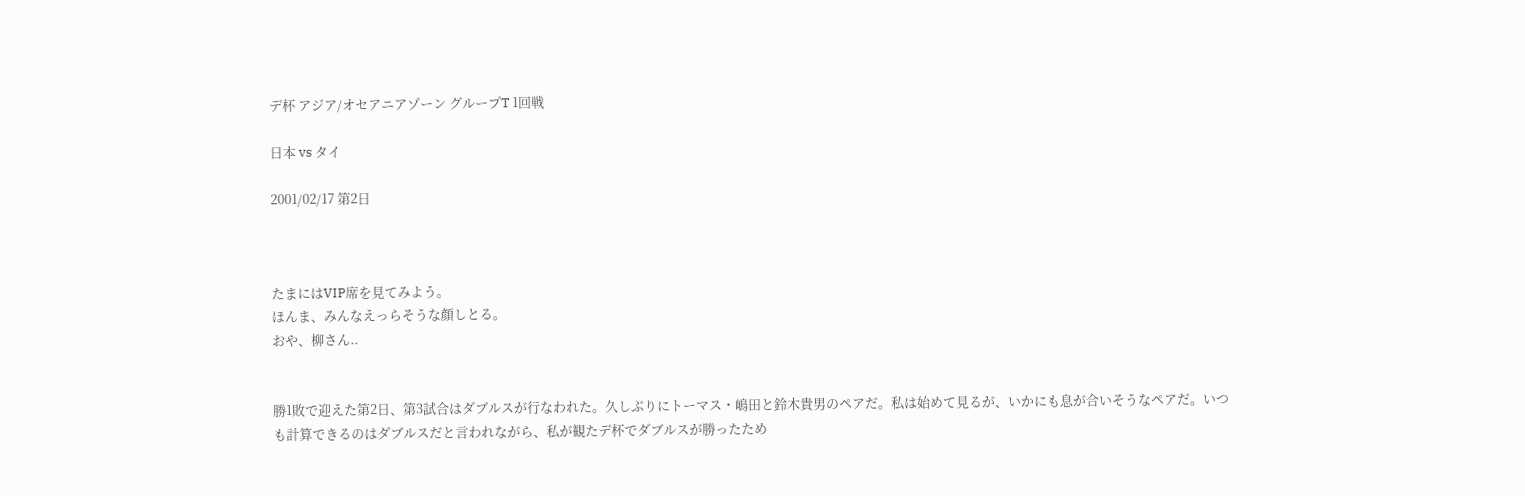デ杯 アジア/オセアニアゾーン グループT 1回戦

日本 vs タイ

2001/02/17 第2日



たまにはVIP席を見てみよう。
ほんま、みんなえっらそうな顔しとる。
おや、柳さん..


勝1敗で迎えた第2日、第3試合はダブルスが行なわれた。久しぶりにトーマス・嶋田と鈴木貴男のペアだ。私は始めて見るが、いかにも息が合いそうなペアだ。いつも計算できるのはダブルスだと言われながら、私が観たデ杯でダブルスが勝ったため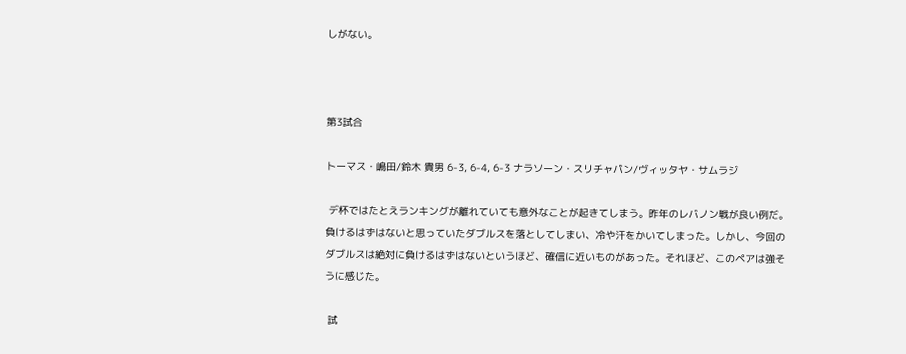しがない。



第3試合

トーマス・嶋田/鈴木 貴男 6-3, 6-4, 6-3 ナラソーン・スリチャパン/ヴィッタヤ・サムラジ

 デ杯ではたとえランキングが離れていても意外なことが起きてしまう。昨年のレバノン戦が良い例だ。負けるはずはないと思っていたダブルスを落としてしまい、冷や汗をかいてしまった。しかし、今回のダブルスは絶対に負けるはずはないというほど、確信に近いものがあった。それほど、このペアは強そうに感じた。

 試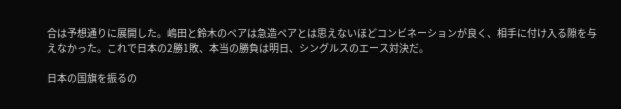合は予想通りに展開した。嶋田と鈴木のペアは急造ペアとは思えないほどコンビネーションが良く、相手に付け入る隙を与えなかった。これで日本の2勝1敗、本当の勝負は明日、シングルスのエース対決だ。

日本の国旗を振るの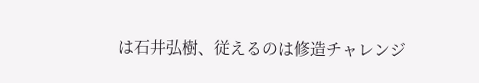は石井弘樹、従えるのは修造チャレンジ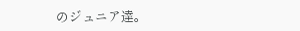のジュニア達。